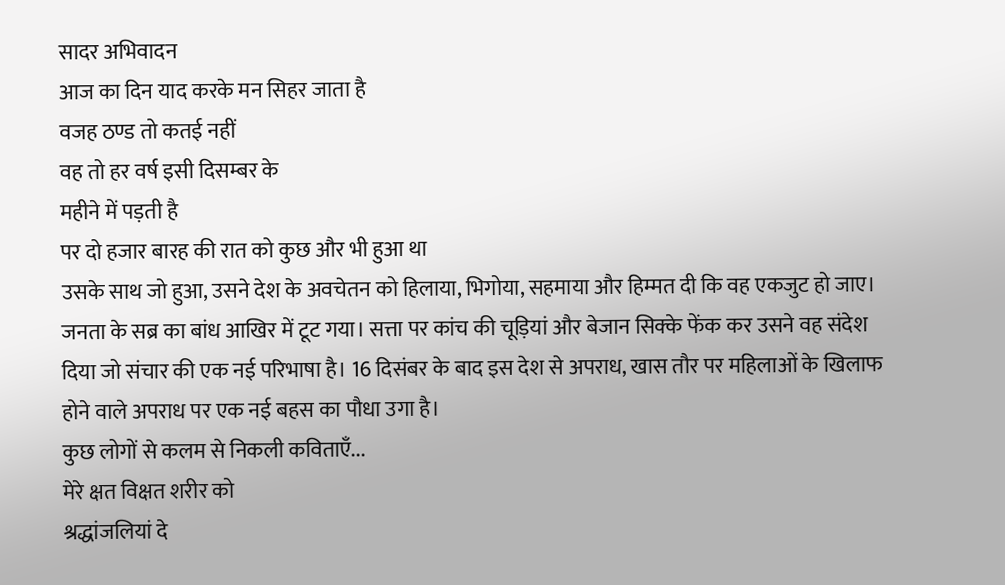सादर अभिवादन
आज का दिन याद करके मन सिहर जाता है
वजह ठण्ड तो कतई नहीं
वह तो हर वर्ष इसी दिसम्बर के
महीने में पड़ती है
पर दो हजार बारह की रात को कुछ और भी हुआ था
उसके साथ जो हुआ, उसने देश के अवचेतन को हिलाया, भिगोया, सहमाया और हिम्मत दी कि वह एकजुट हो जाए। जनता के सब्र का बांध आखिर में टूट गया। सत्ता पर कांच की चूड़ियां और बेजान सिक्के फेंक कर उसने वह संदेश दिया जो संचार की एक नई परिभाषा है। 16 दिसंबर के बाद इस देश से अपराध, खास तौर पर महिलाओं के खिलाफ होने वाले अपराध पर एक नई बहस का पौधा उगा है।
कुछ लोगों से कलम से निकली कविताएँ...
मेरे क्षत विक्षत शरीर को
श्रद्धांजलियां दे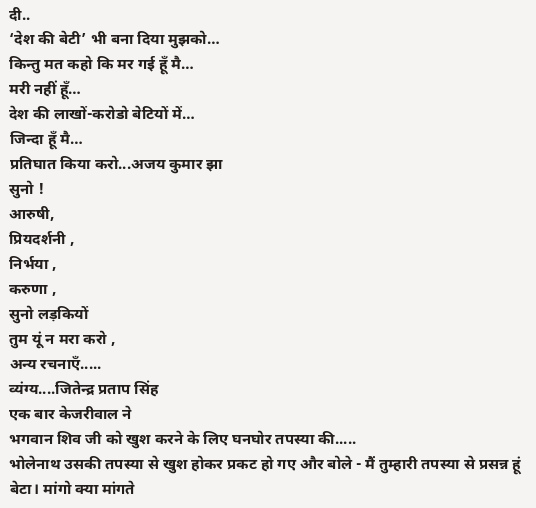दी..
‘देश की बेटी’ भी बना दिया मुझको…
किन्तु मत कहो कि मर गई हूँ मै…
मरी नहीं हूँ…
देश की लाखों-करोडो बेटियों में…
जिन्दा हूँ मै…
प्रतिघात किया करो...अजय कुमार झा
सुनो !
आरुषी,
प्रियदर्शनी ,
निर्भया ,
करुणा ,
सुनो लड़कियों
तुम यूं न मरा करो ,
अन्य रचनाएँ.....
व्यंग्य....जितेन्द्र प्रताप सिंह
एक बार केजरीवाल ने
भगवान शिव जी को खुश करने के लिए घनघोर तपस्या की.....
भोलेनाथ उसकी तपस्या से खुश होकर प्रकट हो गए और बोले - मैं तुम्हारी तपस्या से प्रसन्न हूं बेटा। मांगो क्या मांगते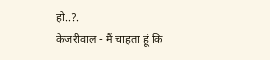हो..?.
केजरीवाल - मैं चाहता हूं कि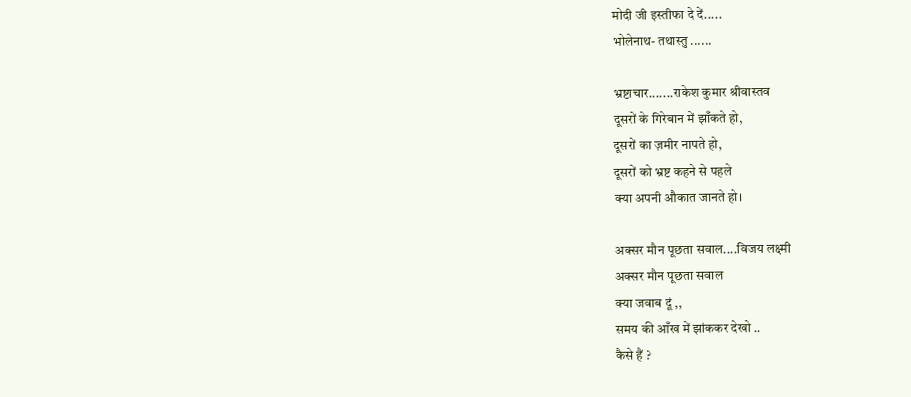मोदी जी इस्तीफा दे दें.....
भोलेनाथ- तथास्तु ......

भ्रष्टाचार.......राकेश कुमार श्रीवास्तव
दूसरों के गिरेबान में झाँकते हो,
दूसरों का ज़मीर नापते हो,
दूसरों को भ्रष्ट कहने से पहले
क्या अपनी औकात जानते हो।

अक्सर मौन पूछता सवाल....विजय लक्ष्मी
अक्सर मौन पूछता सवाल
क्या जवाब दूं ,,
समय की आँख में झांककर देखो ..
कैसे हैं ?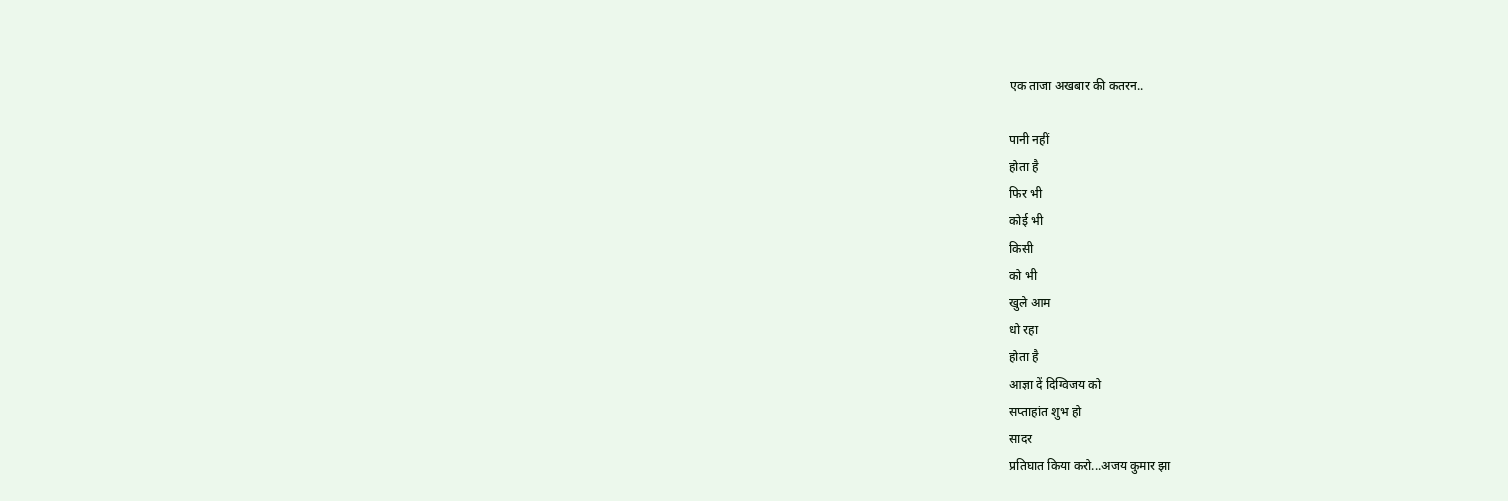एक ताजा अखबार की कतरन..

पानी नहीं
होता है
फिर भी
कोई भी
किसी
को भी
खुले आम
धो रहा
होता है
आज्ञा दें दिग्विजय को
सप्ताहांत शुभ हो
सादर
प्रतिघात किया करो...अजय कुमार झा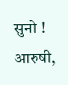सुनो !
आरुषी,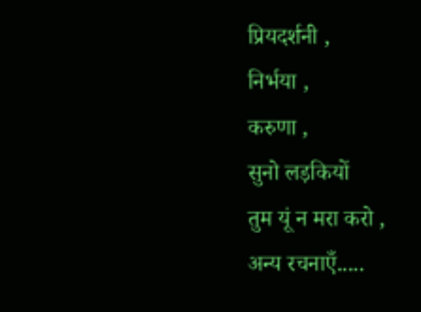प्रियदर्शनी ,
निर्भया ,
करुणा ,
सुनो लड़कियों
तुम यूं न मरा करो ,
अन्य रचनाएँ.....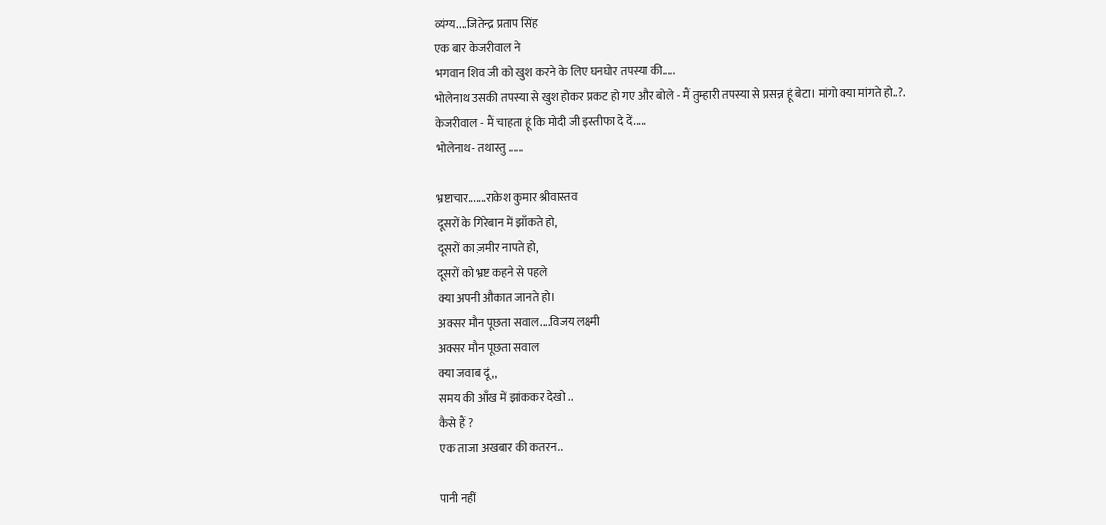व्यंग्य....जितेन्द्र प्रताप सिंह
एक बार केजरीवाल ने
भगवान शिव जी को खुश करने के लिए घनघोर तपस्या की.....
भोलेनाथ उसकी तपस्या से खुश होकर प्रकट हो गए और बोले - मैं तुम्हारी तपस्या से प्रसन्न हूं बेटा। मांगो क्या मांगते हो..?.
केजरीवाल - मैं चाहता हूं कि मोदी जी इस्तीफा दे दें.....
भोलेनाथ- तथास्तु ......

भ्रष्टाचार.......राकेश कुमार श्रीवास्तव
दूसरों के गिरेबान में झाँकते हो,
दूसरों का ज़मीर नापते हो,
दूसरों को भ्रष्ट कहने से पहले
क्या अपनी औकात जानते हो।
अक्सर मौन पूछता सवाल....विजय लक्ष्मी
अक्सर मौन पूछता सवाल
क्या जवाब दूं ,,
समय की आँख में झांककर देखो ..
कैसे हैं ?
एक ताजा अखबार की कतरन..

पानी नहीं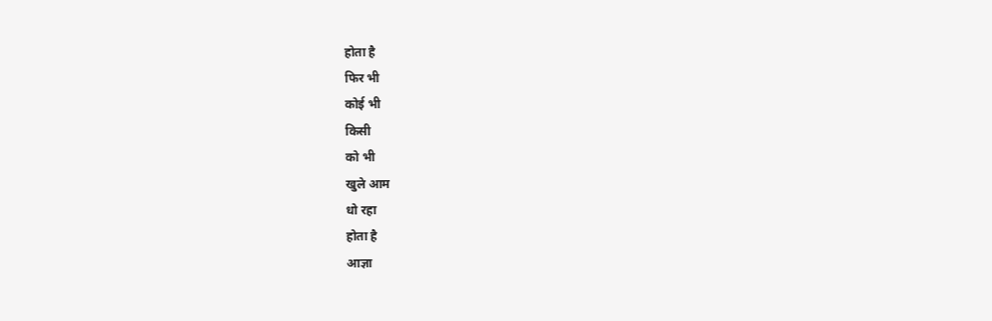होता है
फिर भी
कोई भी
किसी
को भी
खुले आम
धो रहा
होता है
आज्ञा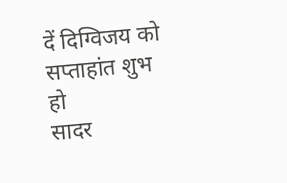दें दिग्विजय को
सप्ताहांत शुभ हो
सादर